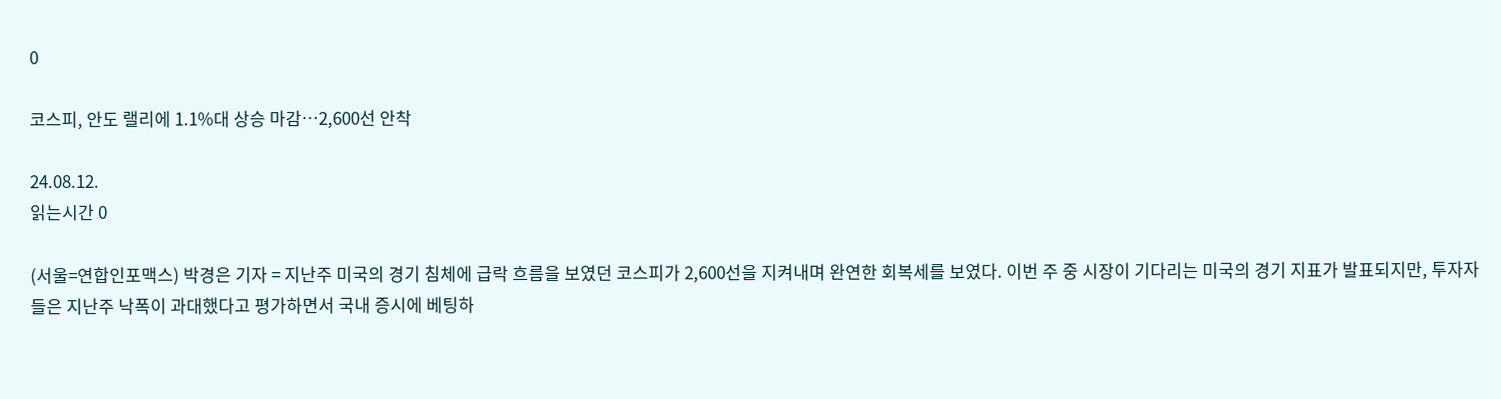0

코스피, 안도 랠리에 1.1%대 상승 마감…2,600선 안착

24.08.12.
읽는시간 0

(서울=연합인포맥스) 박경은 기자 = 지난주 미국의 경기 침체에 급락 흐름을 보였던 코스피가 2,600선을 지켜내며 완연한 회복세를 보였다. 이번 주 중 시장이 기다리는 미국의 경기 지표가 발표되지만, 투자자들은 지난주 낙폭이 과대했다고 평가하면서 국내 증시에 베팅하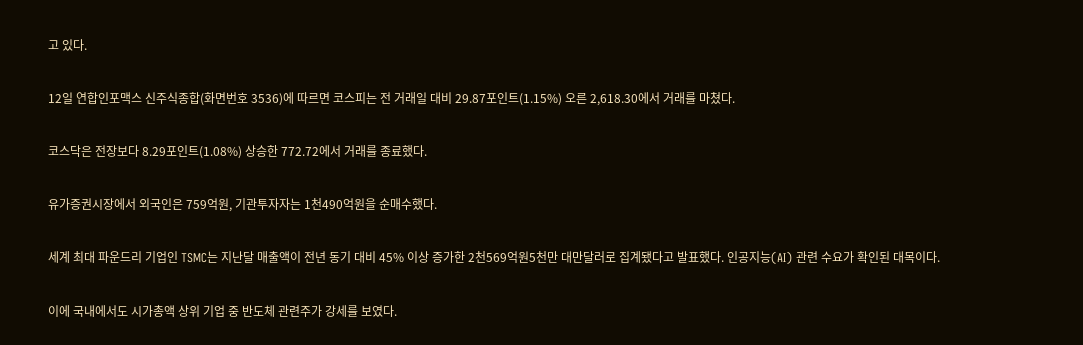고 있다.

12일 연합인포맥스 신주식종합(화면번호 3536)에 따르면 코스피는 전 거래일 대비 29.87포인트(1.15%) 오른 2,618.30에서 거래를 마쳤다.

코스닥은 전장보다 8.29포인트(1.08%) 상승한 772.72에서 거래를 종료했다.

유가증권시장에서 외국인은 759억원, 기관투자자는 1천490억원을 순매수했다.

세계 최대 파운드리 기업인 TSMC는 지난달 매출액이 전년 동기 대비 45% 이상 증가한 2천569억원5천만 대만달러로 집계됐다고 발표했다. 인공지능(AI) 관련 수요가 확인된 대목이다.

이에 국내에서도 시가총액 상위 기업 중 반도체 관련주가 강세를 보였다.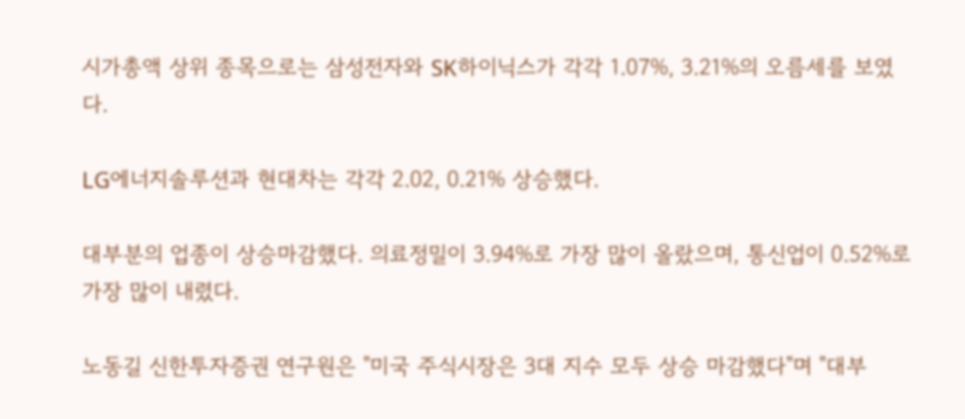시가총액 상위 종목으로는 삼성전자와 SK하이닉스가 각각 1.07%, 3.21%의 오름세를 보였다.

LG에너지솔루션과 현대차는 각각 2.02, 0.21% 상승했다.

대부분의 업종이 상승마감했다. 의료정밀이 3.94%로 가장 많이 올랐으며, 통신업이 0.52%로 가장 많이 내렸다.

노동길 신한투자증권 연구원은 "미국 주식시장은 3대 지수 모두 상승 마감했다"며 "대부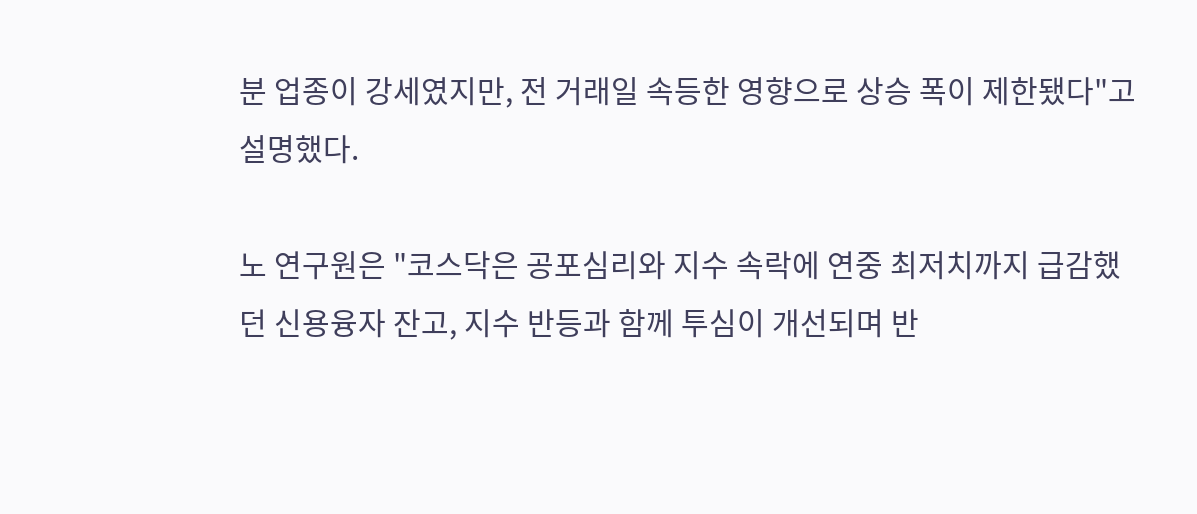분 업종이 강세였지만, 전 거래일 속등한 영향으로 상승 폭이 제한됐다"고 설명했다.

노 연구원은 "코스닥은 공포심리와 지수 속락에 연중 최저치까지 급감했던 신용융자 잔고, 지수 반등과 함께 투심이 개선되며 반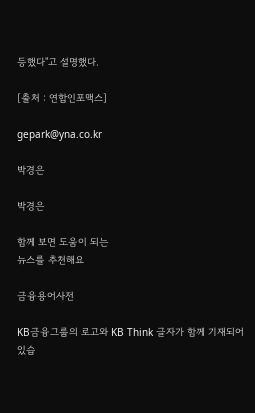등했다"고 설명했다.

[출처 : 연합인포맥스]

gepark@yna.co.kr

박경은

박경은

함께 보면 도움이 되는
뉴스를 추천해요

금융용어사전

KB금융그룹의 로고와 KB Think 글자가 함께 기재되어 있습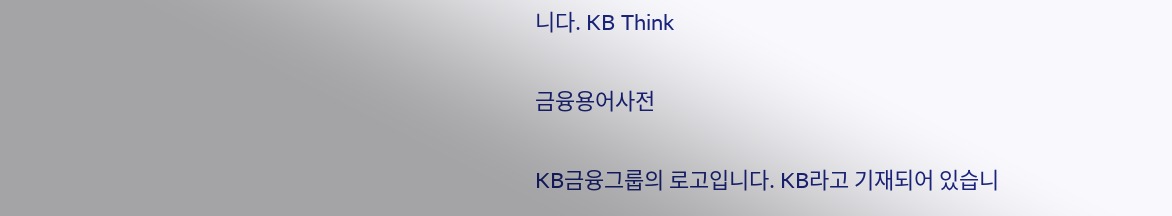니다. KB Think

금융용어사전

KB금융그룹의 로고입니다. KB라고 기재되어 있습니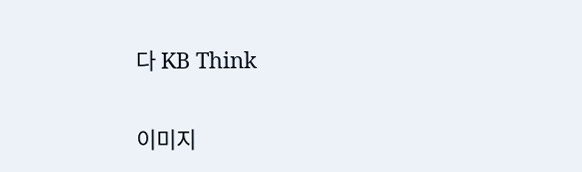다 KB Think

이미지